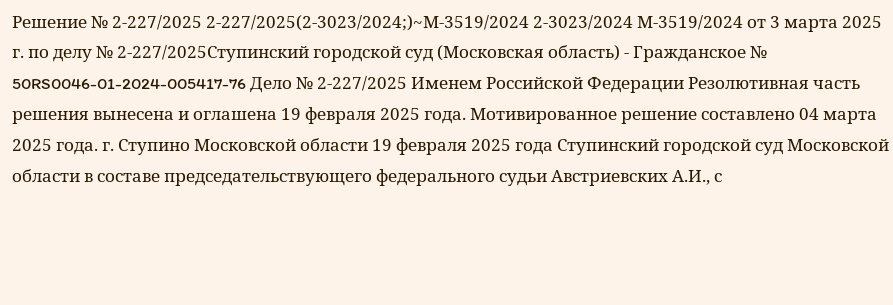Решение № 2-227/2025 2-227/2025(2-3023/2024;)~М-3519/2024 2-3023/2024 М-3519/2024 от 3 марта 2025 г. по делу № 2-227/2025Ступинский городской суд (Московская область) - Гражданское № 50RS0046-01-2024-005417-76 Дело № 2-227/2025 Именем Российской Федерации Резолютивная часть решения вынесена и оглашена 19 февраля 2025 года. Мотивированное решение составлено 04 марта 2025 года. г. Ступино Московской области 19 февраля 2025 года Ступинский городской суд Московской области в составе председательствующего федерального судьи Австриевских А.И., с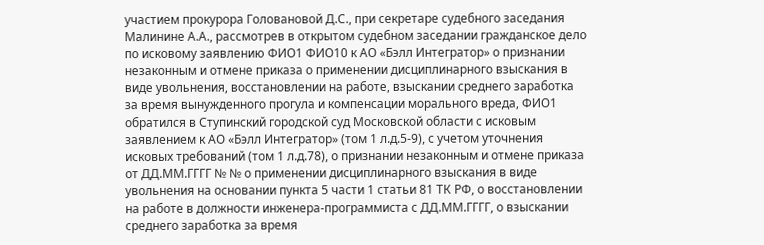участием прокурора Головановой Д.С., при секретаре судебного заседания Малинине А.А., рассмотрев в открытом судебном заседании гражданское дело по исковому заявлению ФИО1 ФИО10 к АО «Бэлл Интегратор» о признании незаконным и отмене приказа о применении дисциплинарного взыскания в виде увольнения, восстановлении на работе, взыскании среднего заработка за время вынужденного прогула и компенсации морального вреда, ФИО1 обратился в Ступинский городской суд Московской области с исковым заявлением к АО «Бэлл Интегратор» (том 1 л.д.5-9), с учетом уточнения исковых требований (том 1 л.д.78), о признании незаконным и отмене приказа от ДД.ММ.ГГГГ № № о применении дисциплинарного взыскания в виде увольнения на основании пункта 5 части 1 статьи 81 ТК РФ, о восстановлении на работе в должности инженера-программиста с ДД.ММ.ГГГГ, о взыскании среднего заработка за время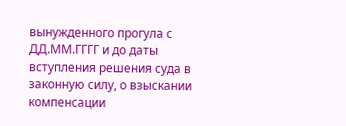вынужденного прогула с ДД.ММ.ГГГГ и до даты вступления решения суда в законную силу, о взыскании компенсации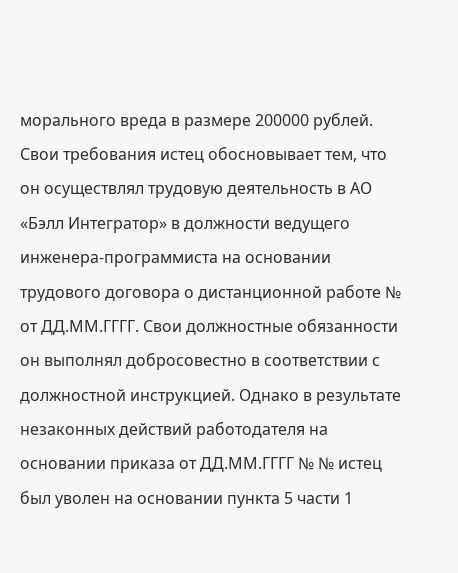морального вреда в размере 200000 рублей. Свои требования истец обосновывает тем, что он осуществлял трудовую деятельность в АО «Бэлл Интегратор» в должности ведущего инженера-программиста на основании трудового договора о дистанционной работе № от ДД.ММ.ГГГГ. Свои должностные обязанности он выполнял добросовестно в соответствии с должностной инструкцией. Однако в результате незаконных действий работодателя на основании приказа от ДД.ММ.ГГГГ № № истец был уволен на основании пункта 5 части 1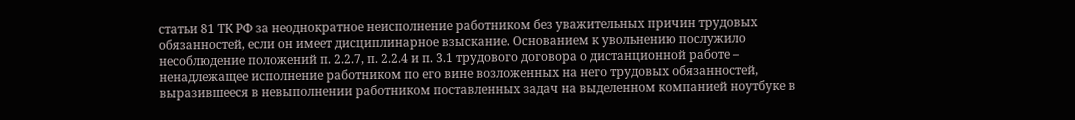статьи 81 ТК РФ за неоднократное неисполнение работником без уважительных причин трудовых обязанностей, если он имеет дисциплинарное взыскание. Основанием к увольнению послужило несоблюдение положений п. 2.2.7, п. 2.2.4 и п. 3.1 трудового договора о дистанционной работе – ненадлежащее исполнение работником по его вине возложенных на него трудовых обязанностей, выразившееся в невыполнении работником поставленных задач на выделенном компанией ноутбуке в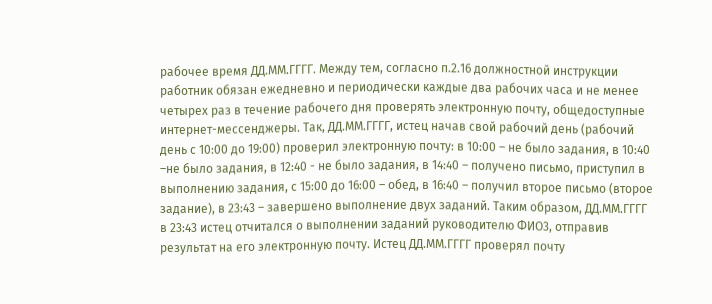рабочее время ДД.ММ.ГГГГ. Между тем, согласно п.2.16 должностной инструкции работник обязан ежедневно и периодически каждые два рабочих часа и не менее четырех раз в течение рабочего дня проверять электронную почту, общедоступные интернет-мессенджеры. Так, ДД.ММ.ГГГГ, истец начав свой рабочий день (рабочий день с 10:00 до 19:00) проверил электронную почту: в 10:00 – не было задания, в 10:40 –не было задания, в 12:40 - не было задания, в 14:40 – получено письмо, приступил в выполнению задания, с 15:00 до 16:00 – обед, в 16:40 – получил второе письмо (второе задание), в 23:43 – завершено выполнение двух заданий. Таким образом, ДД.ММ.ГГГГ в 23:43 истец отчитался о выполнении заданий руководителю ФИО3, отправив результат на его электронную почту. Истец ДД.ММ.ГГГГ проверял почту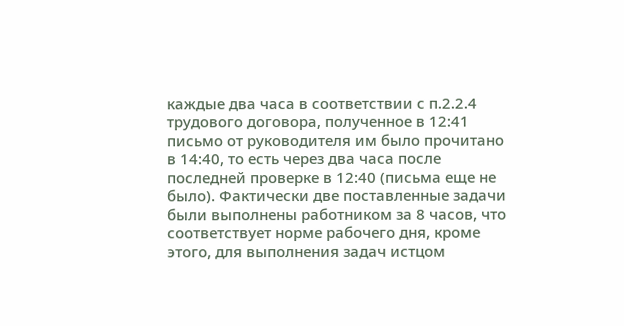каждые два часа в соответствии с п.2.2.4 трудового договора, полученное в 12:41 письмо от руководителя им было прочитано в 14:40, то есть через два часа после последней проверке в 12:40 (письма еще не было). Фактически две поставленные задачи были выполнены работником за 8 часов, что соответствует норме рабочего дня, кроме этого, для выполнения задач истцом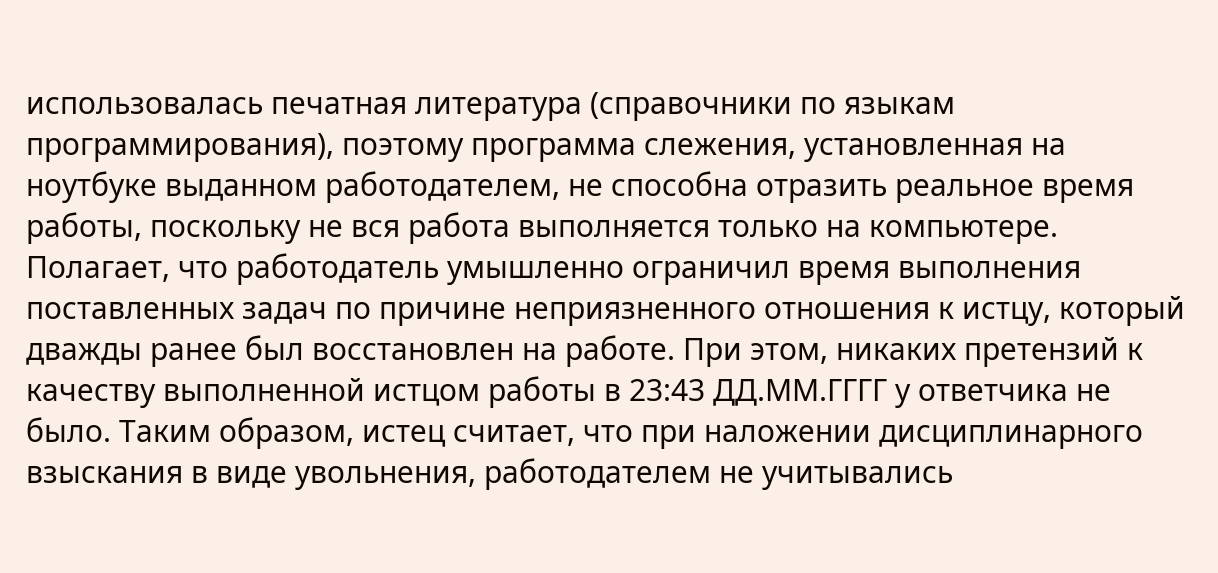использовалась печатная литература (справочники по языкам программирования), поэтому программа слежения, установленная на ноутбуке выданном работодателем, не способна отразить реальное время работы, поскольку не вся работа выполняется только на компьютере. Полагает, что работодатель умышленно ограничил время выполнения поставленных задач по причине неприязненного отношения к истцу, который дважды ранее был восстановлен на работе. При этом, никаких претензий к качеству выполненной истцом работы в 23:43 ДД.ММ.ГГГГ у ответчика не было. Таким образом, истец считает, что при наложении дисциплинарного взыскания в виде увольнения, работодателем не учитывались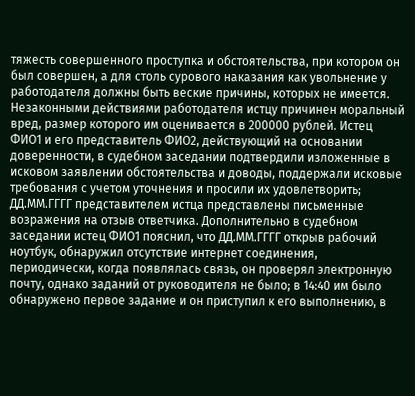тяжесть совершенного проступка и обстоятельства, при котором он был совершен, а для столь сурового наказания как увольнение у работодателя должны быть веские причины, которых не имеется. Незаконными действиями работодателя истцу причинен моральный вред, размер которого им оценивается в 200000 рублей. Истец ФИО1 и его представитель ФИО2, действующий на основании доверенности, в судебном заседании подтвердили изложенные в исковом заявлении обстоятельства и доводы, поддержали исковые требования с учетом уточнения и просили их удовлетворить; ДД.ММ.ГГГГ представителем истца представлены письменные возражения на отзыв ответчика. Дополнительно в судебном заседании истец ФИО1 пояснил, что ДД.ММ.ГГГГ открыв рабочий ноутбук, обнаружил отсутствие интернет соединения, периодически, когда появлялась связь, он проверял электронную почту, однако заданий от руководителя не было; в 14:40 им было обнаружено первое задание и он приступил к его выполнению, в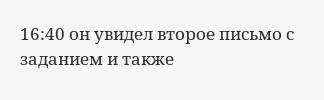16:40 он увидел второе письмо с заданием и также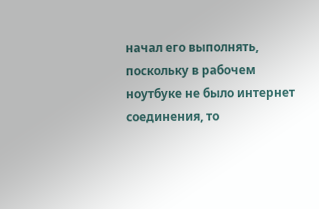начал его выполнять, поскольку в рабочем ноутбуке не было интернет соединения, то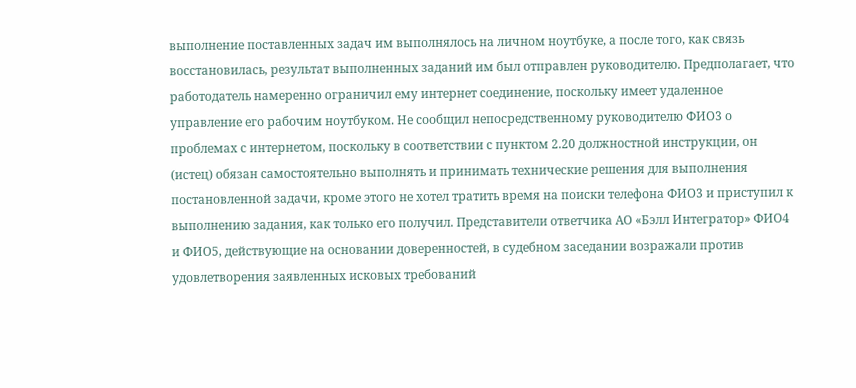выполнение поставленных задач им выполнялось на личном ноутбуке, а после того, как связь восстановилась, результат выполненных заданий им был отправлен руководителю. Предполагает, что работодатель намеренно ограничил ему интернет соединение, поскольку имеет удаленное управление его рабочим ноутбуком. Не сообщил непосредственному руководителю ФИО3 о проблемах с интернетом, поскольку в соответствии с пунктом 2.20 должностной инструкции, он (истец) обязан самостоятельно выполнять и принимать технические решения для выполнения постановленной задачи, кроме этого не хотел тратить время на поиски телефона ФИО3 и приступил к выполнению задания, как только его получил. Представители ответчика АО «Бэлл Интегратор» ФИО4 и ФИО5, действующие на основании доверенностей, в судебном заседании возражали против удовлетворения заявленных исковых требований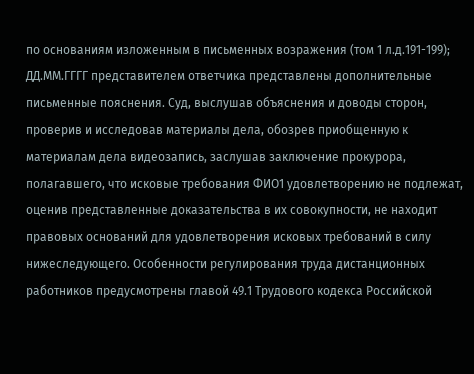по основаниям изложенным в письменных возражения (том 1 л.д.191-199); ДД.ММ.ГГГГ представителем ответчика представлены дополнительные письменные пояснения. Суд, выслушав объяснения и доводы сторон, проверив и исследовав материалы дела, обозрев приобщенную к материалам дела видеозапись, заслушав заключение прокурора, полагавшего, что исковые требования ФИО1 удовлетворению не подлежат, оценив представленные доказательства в их совокупности, не находит правовых оснований для удовлетворения исковых требований в силу нижеследующего. Особенности регулирования труда дистанционных работников предусмотрены главой 49.1 Трудового кодекса Российской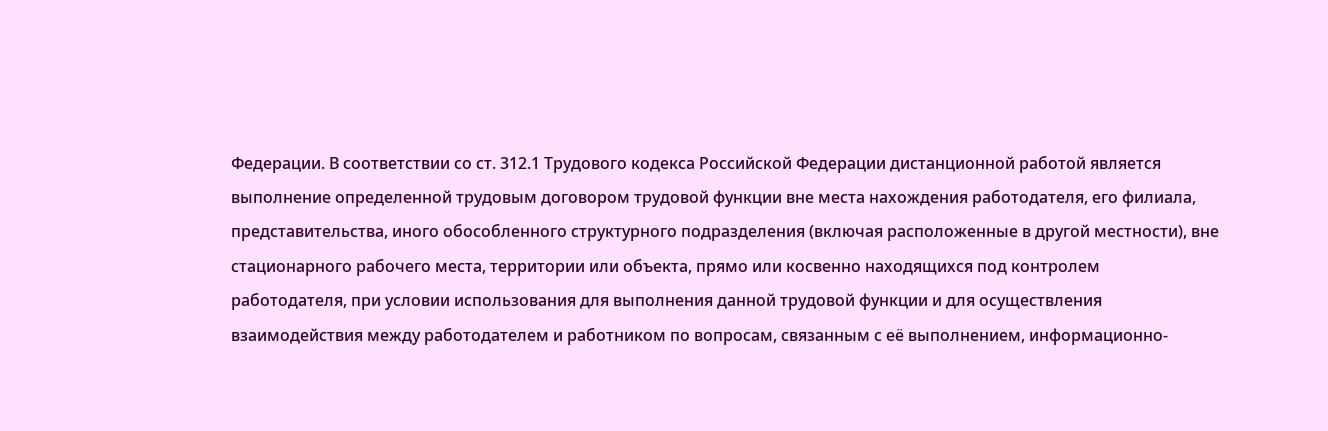Федерации. В соответствии со ст. 312.1 Трудового кодекса Российской Федерации дистанционной работой является выполнение определенной трудовым договором трудовой функции вне места нахождения работодателя, его филиала, представительства, иного обособленного структурного подразделения (включая расположенные в другой местности), вне стационарного рабочего места, территории или объекта, прямо или косвенно находящихся под контролем работодателя, при условии использования для выполнения данной трудовой функции и для осуществления взаимодействия между работодателем и работником по вопросам, связанным с её выполнением, информационно-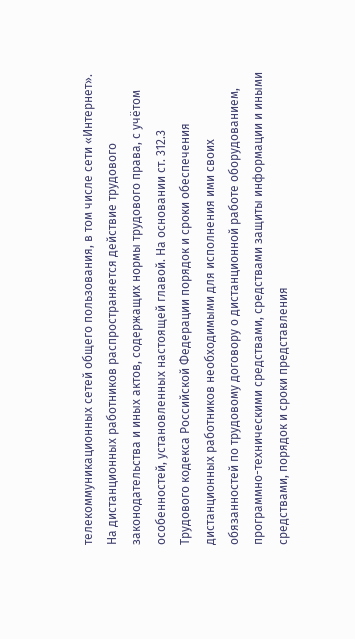телекоммуникационных сетей общего пользования, в том числе сети «Интернет». На дистанционных работников распространяется действие трудового законодательства и иных актов, содержащих нормы трудового права, с учётом особенностей, установленных настоящей главой. На основании ст. 312.3 Трудового кодекса Российской Федерации порядок и сроки обеспечения дистанционных работников необходимыми для исполнения ими своих обязанностей по трудовому договору о дистанционной работе оборудованием, программно-техническими средствами, средствами защиты информации и иными средствами, порядок и сроки представления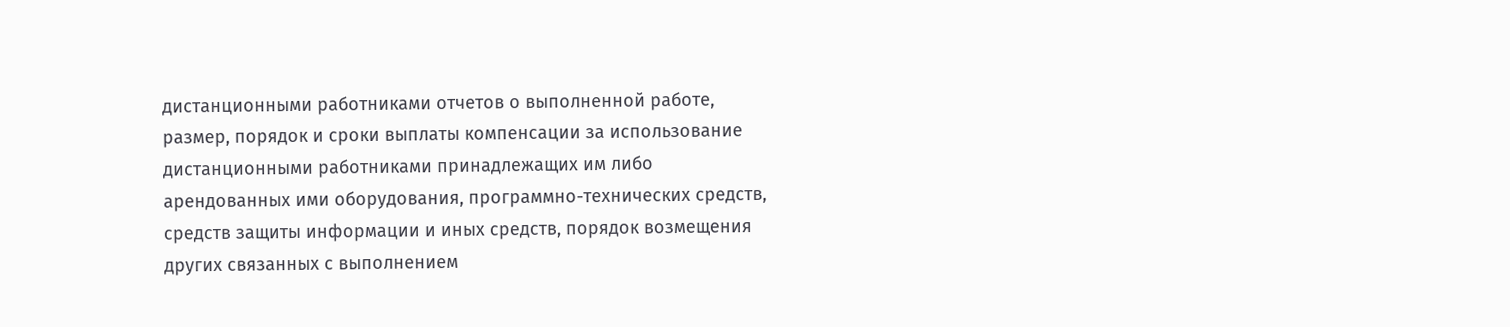дистанционными работниками отчетов о выполненной работе, размер, порядок и сроки выплаты компенсации за использование дистанционными работниками принадлежащих им либо арендованных ими оборудования, программно-технических средств, средств защиты информации и иных средств, порядок возмещения других связанных с выполнением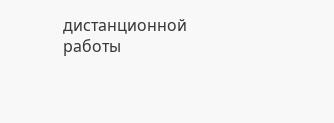дистанционной работы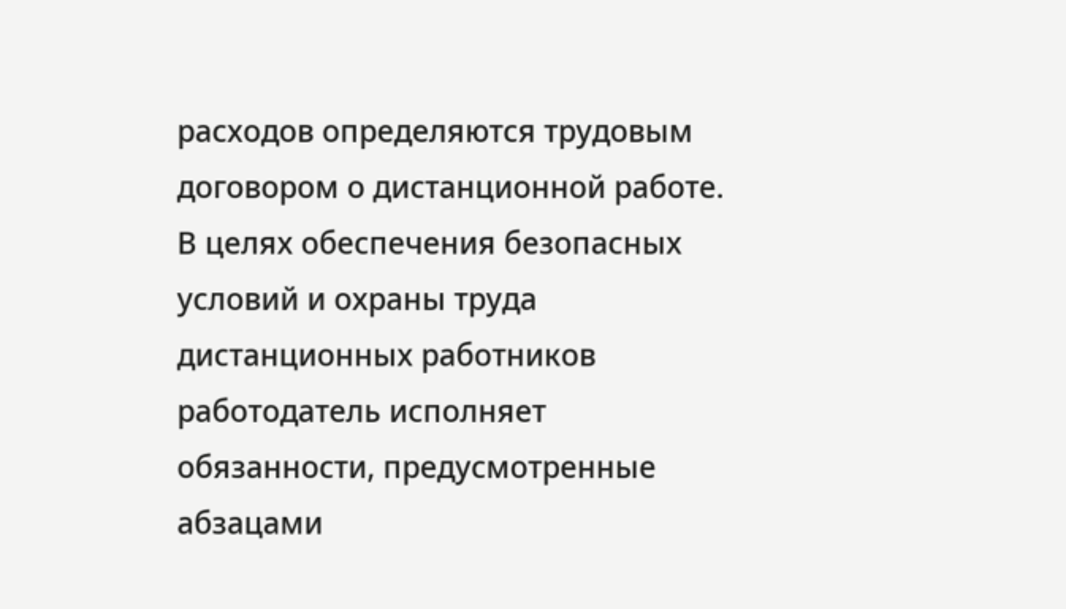расходов определяются трудовым договором о дистанционной работе. В целях обеспечения безопасных условий и охраны труда дистанционных работников работодатель исполняет обязанности, предусмотренные абзацами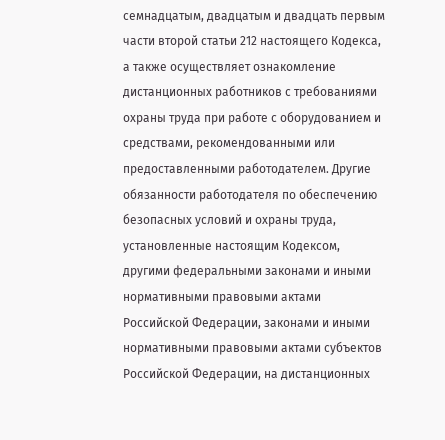семнадцатым, двадцатым и двадцать первым части второй статьи 212 настоящего Кодекса, а также осуществляет ознакомление дистанционных работников с требованиями охраны труда при работе с оборудованием и средствами, рекомендованными или предоставленными работодателем. Другие обязанности работодателя по обеспечению безопасных условий и охраны труда, установленные настоящим Кодексом, другими федеральными законами и иными нормативными правовыми актами Российской Федерации, законами и иными нормативными правовыми актами субъектов Российской Федерации, на дистанционных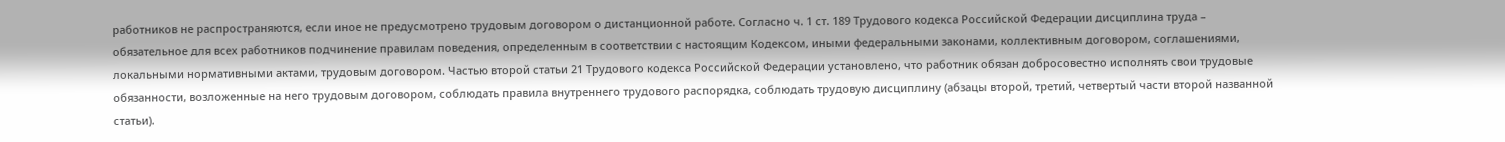работников не распространяются, если иное не предусмотрено трудовым договором о дистанционной работе. Согласно ч. 1 ст. 189 Трудового кодекса Российской Федерации дисциплина труда – обязательное для всех работников подчинение правилам поведения, определенным в соответствии с настоящим Кодексом, иными федеральными законами, коллективным договором, соглашениями, локальными нормативными актами, трудовым договором. Частью второй статьи 21 Трудового кодекса Российской Федерации установлено, что работник обязан добросовестно исполнять свои трудовые обязанности, возложенные на него трудовым договором, соблюдать правила внутреннего трудового распорядка, соблюдать трудовую дисциплину (абзацы второй, третий, четвертый части второй названной статьи).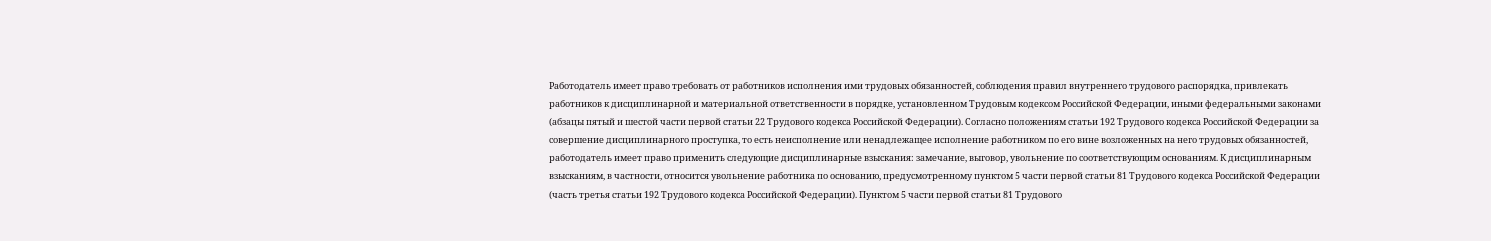Работодатель имеет право требовать от работников исполнения ими трудовых обязанностей, соблюдения правил внутреннего трудового распорядка, привлекать работников к дисциплинарной и материальной ответственности в порядке, установленном Трудовым кодексом Российской Федерации, иными федеральными законами (абзацы пятый и шестой части первой статьи 22 Трудового кодекса Российской Федерации). Согласно положениям статьи 192 Трудового кодекса Российской Федерации за совершение дисциплинарного проступка, то есть неисполнение или ненадлежащее исполнение работником по его вине возложенных на него трудовых обязанностей, работодатель имеет право применить следующие дисциплинарные взыскания: замечание, выговор, увольнение по соответствующим основаниям. К дисциплинарным взысканиям, в частности, относится увольнение работника по основанию, предусмотренному пунктом 5 части первой статьи 81 Трудового кодекса Российской Федерации (часть третья статьи 192 Трудового кодекса Российской Федерации). Пунктом 5 части первой статьи 81 Трудового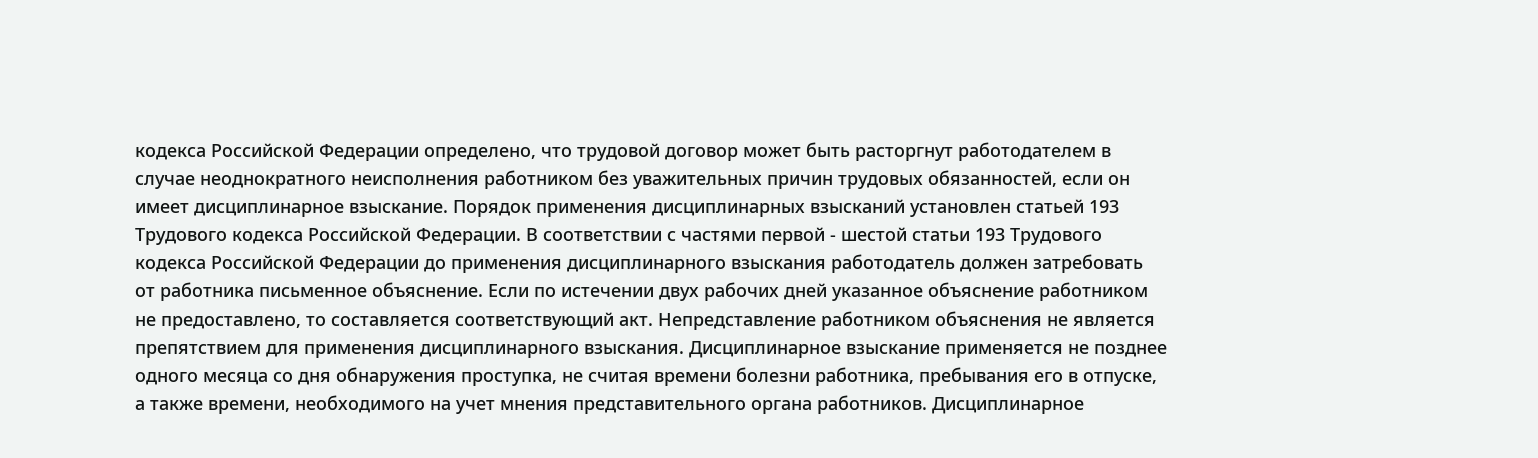кодекса Российской Федерации определено, что трудовой договор может быть расторгнут работодателем в случае неоднократного неисполнения работником без уважительных причин трудовых обязанностей, если он имеет дисциплинарное взыскание. Порядок применения дисциплинарных взысканий установлен статьей 193 Трудового кодекса Российской Федерации. В соответствии с частями первой - шестой статьи 193 Трудового кодекса Российской Федерации до применения дисциплинарного взыскания работодатель должен затребовать от работника письменное объяснение. Если по истечении двух рабочих дней указанное объяснение работником не предоставлено, то составляется соответствующий акт. Непредставление работником объяснения не является препятствием для применения дисциплинарного взыскания. Дисциплинарное взыскание применяется не позднее одного месяца со дня обнаружения проступка, не считая времени болезни работника, пребывания его в отпуске, а также времени, необходимого на учет мнения представительного органа работников. Дисциплинарное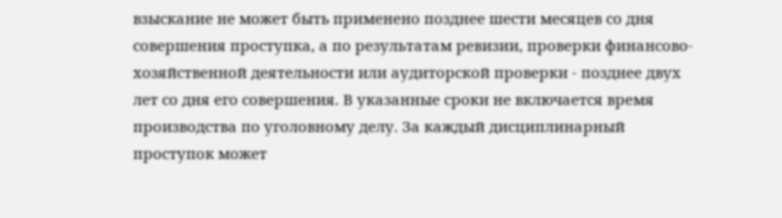взыскание не может быть применено позднее шести месяцев со дня совершения проступка, а по результатам ревизии, проверки финансово-хозяйственной деятельности или аудиторской проверки - позднее двух лет со дня его совершения. В указанные сроки не включается время производства по уголовному делу. За каждый дисциплинарный проступок может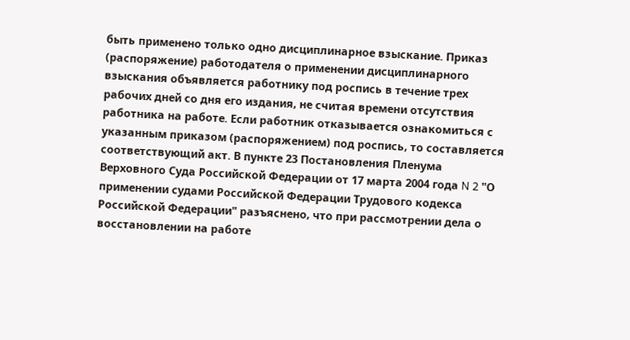быть применено только одно дисциплинарное взыскание. Приказ (распоряжение) работодателя о применении дисциплинарного взыскания объявляется работнику под роспись в течение трех рабочих дней со дня его издания, не считая времени отсутствия работника на работе. Если работник отказывается ознакомиться с указанным приказом (распоряжением) под роспись, то составляется соответствующий акт. В пункте 23 Постановления Пленума Верховного Суда Российской Федерации от 17 марта 2004 года N 2 "О применении судами Российской Федерации Трудового кодекса Российской Федерации" разъяснено, что при рассмотрении дела о восстановлении на работе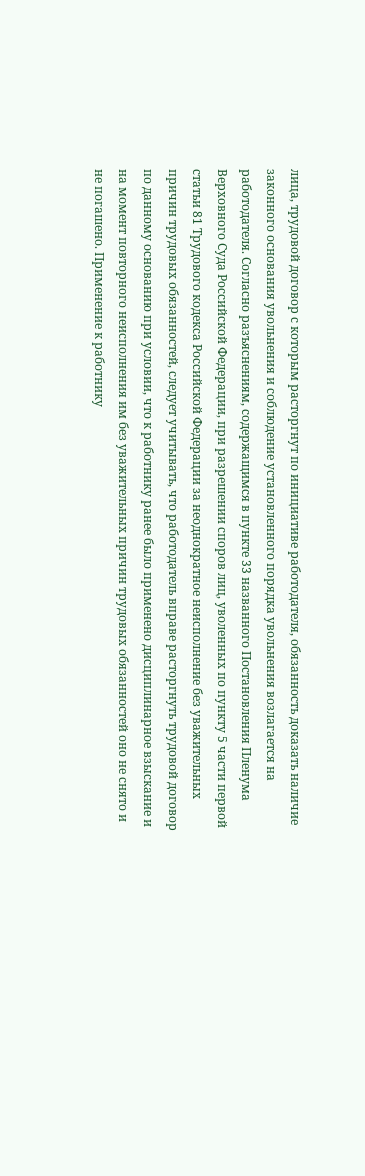лица, трудовой договор с которым расторгнут по инициативе работодателя, обязанность доказать наличие законного основания увольнения и соблюдение установленного порядка увольнения возлагается на работодателя. Согласно разъяснениям, содержащимся в пункте 33 названного Постановления Пленума Верховного Суда Российской Федерации, при разрешении споров лиц, уволенных по пункту 5 части первой статьи 81 Трудового кодекса Российской Федерации за неоднократное неисполнение без уважительных причин трудовых обязанностей, следует учитывать, что работодатель вправе расторгнуть трудовой договор по данному основанию при условии, что к работнику ранее было применено дисциплинарное взыскание и на момент повторного неисполнения им без уважительных причин трудовых обязанностей оно не снято и не погашено. Применение к работнику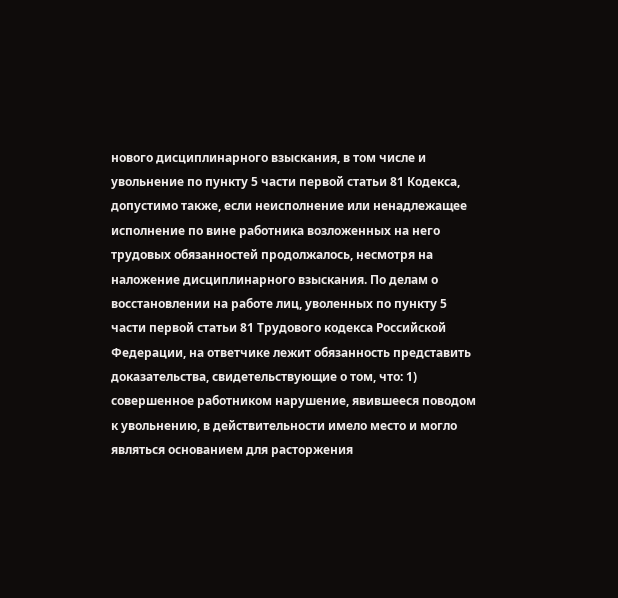нового дисциплинарного взыскания, в том числе и увольнение по пункту 5 части первой статьи 81 Кодекса, допустимо также, если неисполнение или ненадлежащее исполнение по вине работника возложенных на него трудовых обязанностей продолжалось, несмотря на наложение дисциплинарного взыскания. По делам о восстановлении на работе лиц, уволенных по пункту 5 части первой статьи 81 Трудового кодекса Российской Федерации, на ответчике лежит обязанность представить доказательства, свидетельствующие о том, что: 1) совершенное работником нарушение, явившееся поводом к увольнению, в действительности имело место и могло являться основанием для расторжения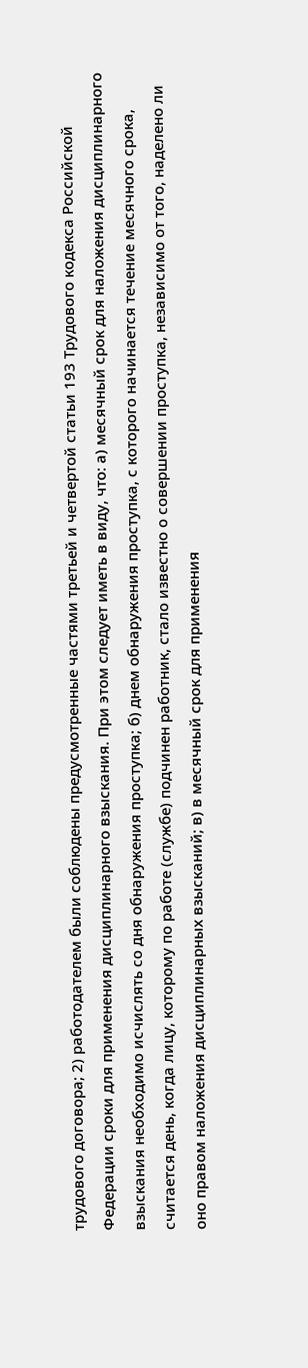трудового договора; 2) работодателем были соблюдены предусмотренные частями третьей и четвертой статьи 193 Трудового кодекса Российской Федерации сроки для применения дисциплинарного взыскания. При этом следует иметь в виду, что: а) месячный срок для наложения дисциплинарного взыскания необходимо исчислять со дня обнаружения проступка; б) днем обнаружения проступка, с которого начинается течение месячного срока, считается день, когда лицу, которому по работе (службе) подчинен работник, стало известно о совершении проступка, независимо от того, наделено ли оно правом наложения дисциплинарных взысканий; в) в месячный срок для применения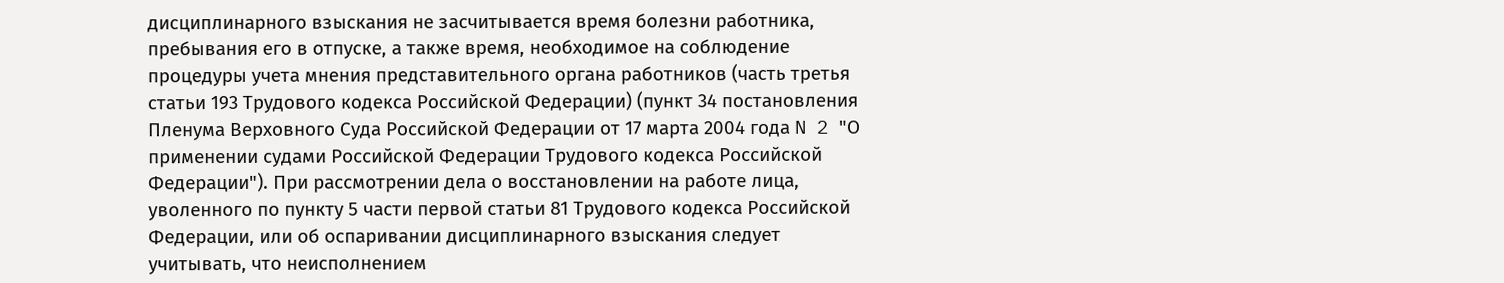дисциплинарного взыскания не засчитывается время болезни работника, пребывания его в отпуске, а также время, необходимое на соблюдение процедуры учета мнения представительного органа работников (часть третья статьи 193 Трудового кодекса Российской Федерации) (пункт 34 постановления Пленума Верховного Суда Российской Федерации от 17 марта 2004 года N 2 "О применении судами Российской Федерации Трудового кодекса Российской Федерации"). При рассмотрении дела о восстановлении на работе лица, уволенного по пункту 5 части первой статьи 81 Трудового кодекса Российской Федерации, или об оспаривании дисциплинарного взыскания следует учитывать, что неисполнением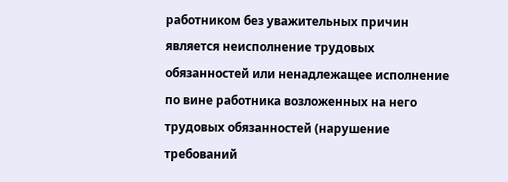работником без уважительных причин является неисполнение трудовых обязанностей или ненадлежащее исполнение по вине работника возложенных на него трудовых обязанностей (нарушение требований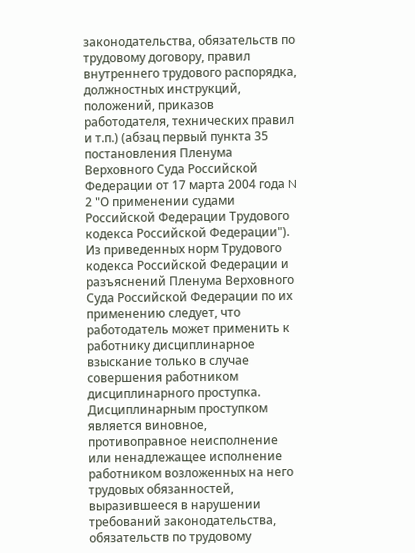законодательства, обязательств по трудовому договору, правил внутреннего трудового распорядка, должностных инструкций, положений, приказов работодателя, технических правил и т.п.) (абзац первый пункта 35 постановления Пленума Верховного Суда Российской Федерации от 17 марта 2004 года N 2 "О применении судами Российской Федерации Трудового кодекса Российской Федерации"). Из приведенных норм Трудового кодекса Российской Федерации и разъяснений Пленума Верховного Суда Российской Федерации по их применению следует, что работодатель может применить к работнику дисциплинарное взыскание только в случае совершения работником дисциплинарного проступка. Дисциплинарным проступком является виновное, противоправное неисполнение или ненадлежащее исполнение работником возложенных на него трудовых обязанностей, выразившееся в нарушении требований законодательства, обязательств по трудовому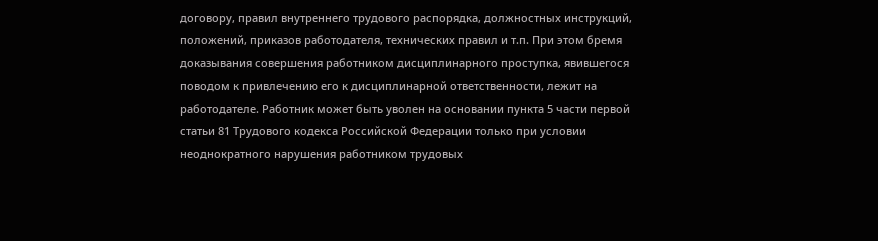договору, правил внутреннего трудового распорядка, должностных инструкций, положений, приказов работодателя, технических правил и т.п. При этом бремя доказывания совершения работником дисциплинарного проступка, явившегося поводом к привлечению его к дисциплинарной ответственности, лежит на работодателе. Работник может быть уволен на основании пункта 5 части первой статьи 81 Трудового кодекса Российской Федерации только при условии неоднократного нарушения работником трудовых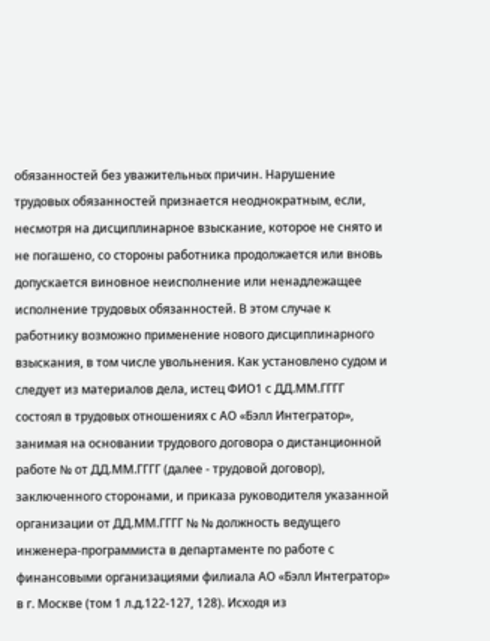обязанностей без уважительных причин. Нарушение трудовых обязанностей признается неоднократным, если, несмотря на дисциплинарное взыскание, которое не снято и не погашено, со стороны работника продолжается или вновь допускается виновное неисполнение или ненадлежащее исполнение трудовых обязанностей. В этом случае к работнику возможно применение нового дисциплинарного взыскания, в том числе увольнения. Как установлено судом и следует из материалов дела, истец ФИО1 с ДД.ММ.ГГГГ состоял в трудовых отношениях с АО «Бэлл Интегратор», занимая на основании трудового договора о дистанционной работе № от ДД.ММ.ГГГГ (далее - трудовой договор), заключенного сторонами, и приказа руководителя указанной организации от ДД.ММ.ГГГГ № № должность ведущего инженера-программиста в департаменте по работе с финансовыми организациями филиала АО «Бэлл Интегратор» в г. Москве (том 1 л.д.122-127, 128). Исходя из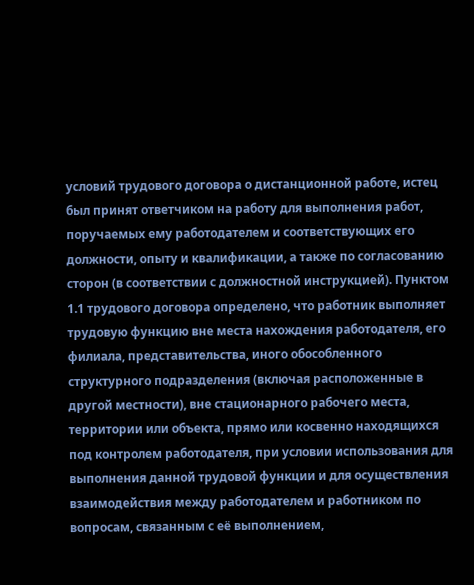условий трудового договора о дистанционной работе, истец был принят ответчиком на работу для выполнения работ, поручаемых ему работодателем и соответствующих его должности, опыту и квалификации, а также по согласованию сторон (в соответствии с должностной инструкцией). Пунктом 1.1 трудового договора определено, что работник выполняет трудовую функцию вне места нахождения работодателя, его филиала, представительства, иного обособленного структурного подразделения (включая расположенные в другой местности), вне стационарного рабочего места, территории или объекта, прямо или косвенно находящихся под контролем работодателя, при условии использования для выполнения данной трудовой функции и для осуществления взаимодействия между работодателем и работником по вопросам, связанным с её выполнением,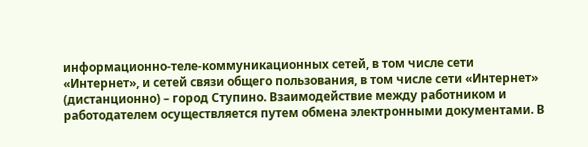информационно-теле-коммуникационных сетей, в том числе сети «Интернет», и сетей связи общего пользования, в том числе сети «Интернет» (дистанционно) – город Ступино. Взаимодействие между работником и работодателем осуществляется путем обмена электронными документами. В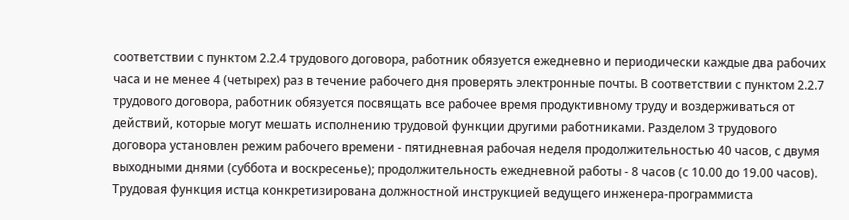соответствии с пунктом 2.2.4 трудового договора, работник обязуется ежедневно и периодически каждые два рабочих часа и не менее 4 (четырех) раз в течение рабочего дня проверять электронные почты. В соответствии с пунктом 2.2.7 трудового договора, работник обязуется посвящать все рабочее время продуктивному труду и воздерживаться от действий, которые могут мешать исполнению трудовой функции другими работниками. Разделом 3 трудового договора установлен режим рабочего времени - пятидневная рабочая неделя продолжительностью 40 часов, с двумя выходными днями (суббота и воскресенье); продолжительность ежедневной работы - 8 часов (с 10.00 до 19.00 часов). Трудовая функция истца конкретизирована должностной инструкцией ведущего инженера-программиста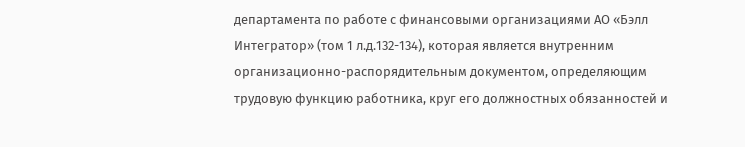департамента по работе с финансовыми организациями АО «Бэлл Интегратор» (том 1 л.д.132-134), которая является внутренним организационно-распорядительным документом, определяющим трудовую функцию работника, круг его должностных обязанностей и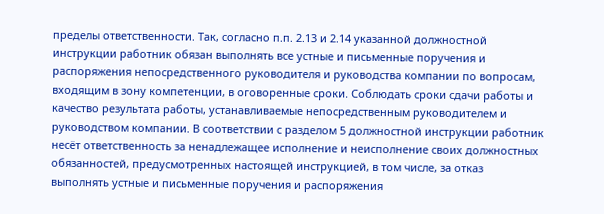пределы ответственности. Так, согласно п.п. 2.13 и 2.14 указанной должностной инструкции работник обязан выполнять все устные и письменные поручения и распоряжения непосредственного руководителя и руководства компании по вопросам, входящим в зону компетенции, в оговоренные сроки. Соблюдать сроки сдачи работы и качество результата работы, устанавливаемые непосредственным руководителем и руководством компании. В соответствии с разделом 5 должностной инструкции работник несёт ответственность за ненадлежащее исполнение и неисполнение своих должностных обязанностей, предусмотренных настоящей инструкцией, в том числе, за отказ выполнять устные и письменные поручения и распоряжения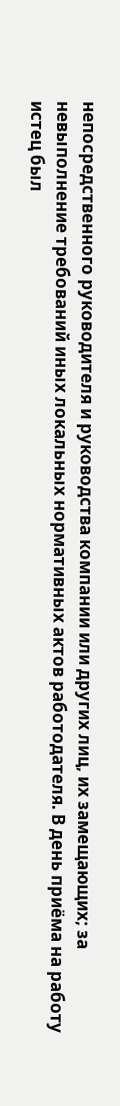непосредственного руководителя и руководства компании или других лиц, их замещающих; за невыполнение требований иных локальных нормативных актов работодателя. В день приёма на работу истец был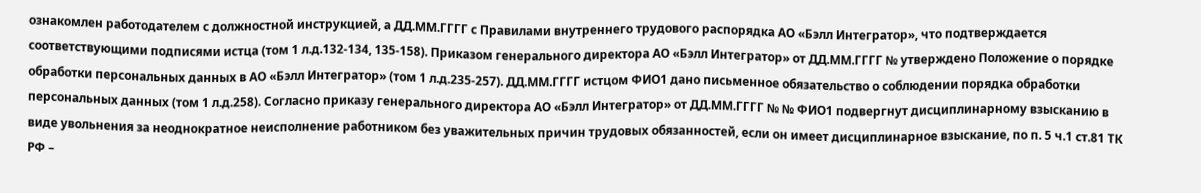ознакомлен работодателем с должностной инструкцией, а ДД.ММ.ГГГГ с Правилами внутреннего трудового распорядка АО «Бэлл Интегратор», что подтверждается соответствующими подписями истца (том 1 л.д.132-134, 135-158). Приказом генерального директора АО «Бэлл Интегратор» от ДД.ММ.ГГГГ № утверждено Положение о порядке обработки персональных данных в АО «Бэлл Интегратор» (том 1 л.д.235-257). ДД.ММ.ГГГГ истцом ФИО1 дано письменное обязательство о соблюдении порядка обработки персональных данных (том 1 л.д.258). Согласно приказу генерального директора АО «Бэлл Интегратор» от ДД.ММ.ГГГГ № № ФИО1 подвергнут дисциплинарному взысканию в виде увольнения за неоднократное неисполнение работником без уважительных причин трудовых обязанностей, если он имеет дисциплинарное взыскание, по п. 5 ч.1 ст.81 ТК РФ –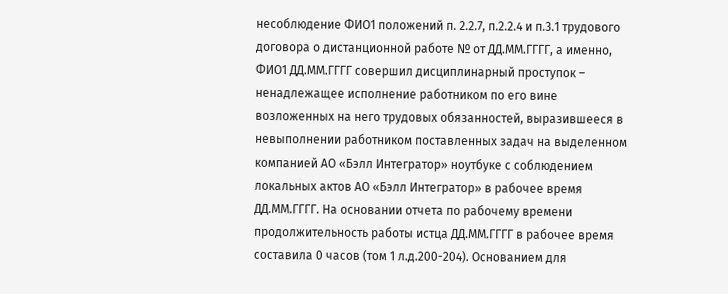несоблюдение ФИО1 положений п. 2.2.7, п.2.2.4 и п.3.1 трудового договора о дистанционной работе № от ДД.ММ.ГГГГ, а именно, ФИО1 ДД.ММ.ГГГГ совершил дисциплинарный проступок – ненадлежащее исполнение работником по его вине возложенных на него трудовых обязанностей, выразившееся в невыполнении работником поставленных задач на выделенном компанией АО «Бэлл Интегратор» ноутбуке с соблюдением локальных актов АО «Бэлл Интегратор» в рабочее время ДД.ММ.ГГГГ. На основании отчета по рабочему времени продолжительность работы истца ДД.ММ.ГГГГ в рабочее время составила 0 часов (том 1 л.д.200-204). Основанием для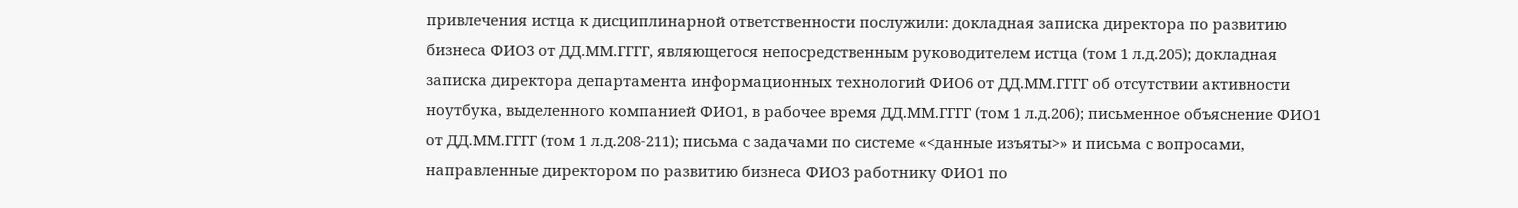привлечения истца к дисциплинарной ответственности послужили: докладная записка директора по развитию бизнеса ФИО3 от ДД.ММ.ГГГГ, являющегося непосредственным руководителем истца (том 1 л.д.205); докладная записка директора департамента информационных технологий ФИО6 от ДД.ММ.ГГГГ об отсутствии активности ноутбука, выделенного компанией ФИО1, в рабочее время ДД.ММ.ГГГГ (том 1 л.д.206); письменное объяснение ФИО1 от ДД.ММ.ГГГГ (том 1 л.д.208-211); письма с задачами по системе «<данные изъяты>» и письма с вопросами, направленные директором по развитию бизнеса ФИО3 работнику ФИО1 по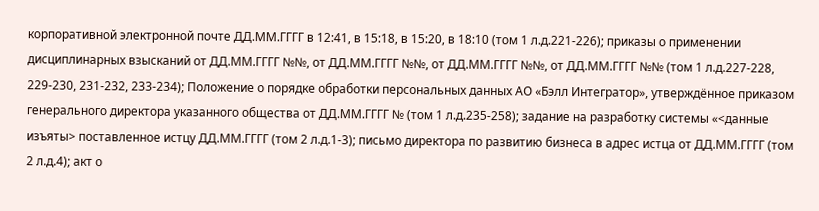корпоративной электронной почте ДД.ММ.ГГГГ в 12:41, в 15:18, в 15:20, в 18:10 (том 1 л.д.221-226); приказы о применении дисциплинарных взысканий от ДД.ММ.ГГГГ №№, от ДД.ММ.ГГГГ №№, от ДД.ММ.ГГГГ №№, от ДД.ММ.ГГГГ №№ (том 1 л.д.227-228, 229-230, 231-232, 233-234); Положение о порядке обработки персональных данных АО «Бэлл Интегратор», утверждённое приказом генерального директора указанного общества от ДД.ММ.ГГГГ № (том 1 л.д.235-258); задание на разработку системы «<данные изъяты> поставленное истцу ДД.ММ.ГГГГ (том 2 л.д.1-3); письмо директора по развитию бизнеса в адрес истца от ДД.ММ.ГГГГ (том 2 л.д.4); акт о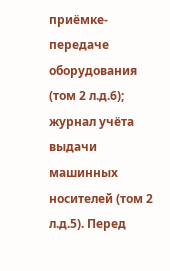приёмке-передаче оборудования (том 2 л.д.6); журнал учёта выдачи машинных носителей (том 2 л.д.5). Перед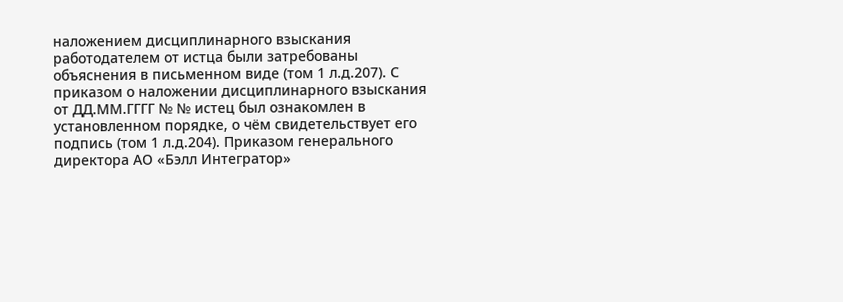наложением дисциплинарного взыскания работодателем от истца были затребованы объяснения в письменном виде (том 1 л.д.207). С приказом о наложении дисциплинарного взыскания от ДД.ММ.ГГГГ № № истец был ознакомлен в установленном порядке, о чём свидетельствует его подпись (том 1 л.д.204). Приказом генерального директора АО «Бэлл Интегратор»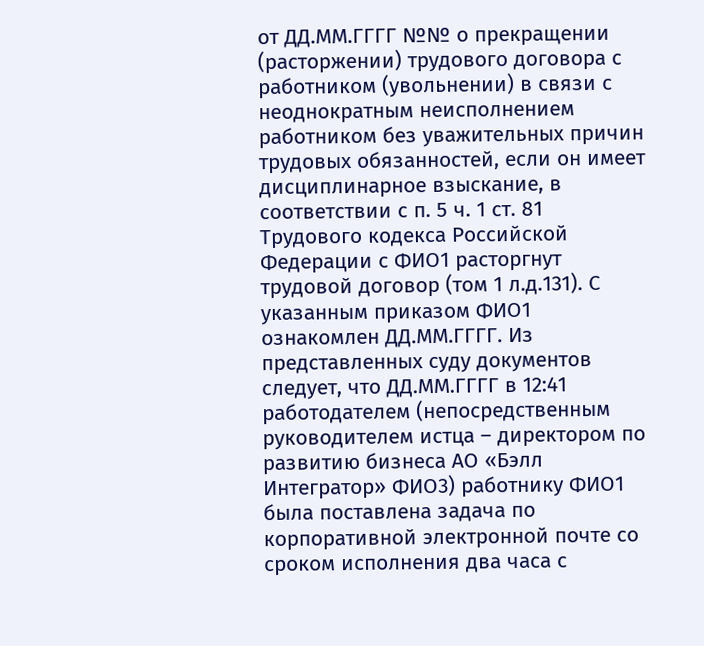от ДД.ММ.ГГГГ №№ о прекращении (расторжении) трудового договора с работником (увольнении) в связи с неоднократным неисполнением работником без уважительных причин трудовых обязанностей, если он имеет дисциплинарное взыскание, в соответствии с п. 5 ч. 1 ст. 81 Трудового кодекса Российской Федерации с ФИО1 расторгнут трудовой договор (том 1 л.д.131). С указанным приказом ФИО1 ознакомлен ДД.ММ.ГГГГ. Из представленных суду документов следует, что ДД.ММ.ГГГГ в 12:41 работодателем (непосредственным руководителем истца – директором по развитию бизнеса АО «Бэлл Интегратор» ФИО3) работнику ФИО1 была поставлена задача по корпоративной электронной почте со сроком исполнения два часа с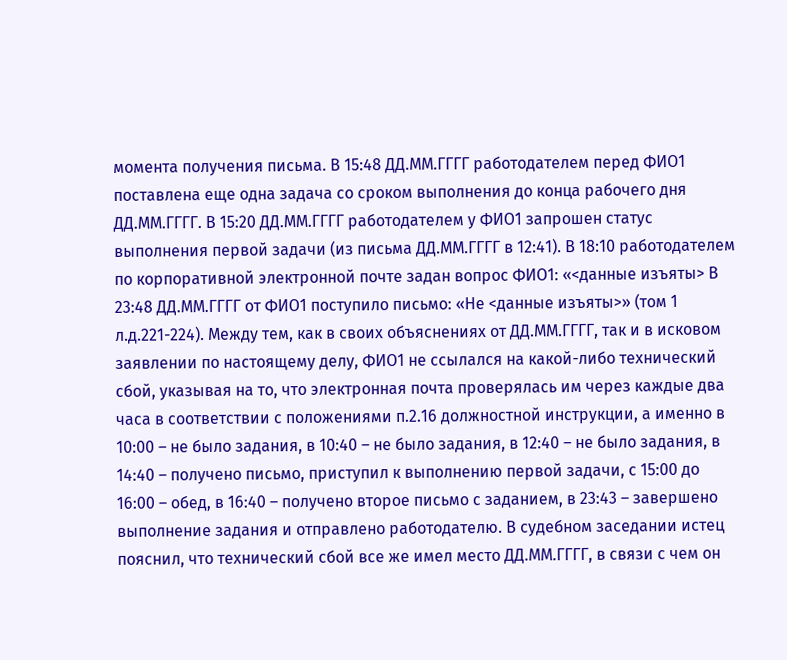момента получения письма. В 15:48 ДД.ММ.ГГГГ работодателем перед ФИО1 поставлена еще одна задача со сроком выполнения до конца рабочего дня ДД.ММ.ГГГГ. В 15:20 ДД.ММ.ГГГГ работодателем у ФИО1 запрошен статус выполнения первой задачи (из письма ДД.ММ.ГГГГ в 12:41). В 18:10 работодателем по корпоративной электронной почте задан вопрос ФИО1: «<данные изъяты> В 23:48 ДД.ММ.ГГГГ от ФИО1 поступило письмо: «Не <данные изъяты>» (том 1 л.д.221-224). Между тем, как в своих объяснениях от ДД.ММ.ГГГГ, так и в исковом заявлении по настоящему делу, ФИО1 не ссылался на какой-либо технический сбой, указывая на то, что электронная почта проверялась им через каждые два часа в соответствии с положениями п.2.16 должностной инструкции, а именно в 10:00 – не было задания, в 10:40 – не было задания, в 12:40 – не было задания, в 14:40 – получено письмо, приступил к выполнению первой задачи, с 15:00 до 16:00 – обед, в 16:40 – получено второе письмо с заданием, в 23:43 – завершено выполнение задания и отправлено работодателю. В судебном заседании истец пояснил, что технический сбой все же имел место ДД.ММ.ГГГГ, в связи с чем он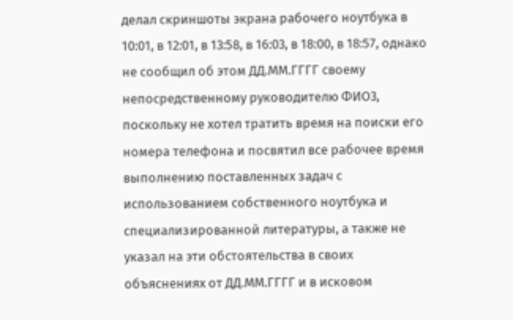делал скриншоты экрана рабочего ноутбука в 10:01, в 12:01, в 13:58, в 16:03, в 18:00, в 18:57, однако не сообщил об этом ДД.ММ.ГГГГ своему непосредственному руководителю ФИО3, поскольку не хотел тратить время на поиски его номера телефона и посвятил все рабочее время выполнению поставленных задач с использованием собственного ноутбука и специализированной литературы, а также не указал на эти обстоятельства в своих объяснениях от ДД.ММ.ГГГГ и в исковом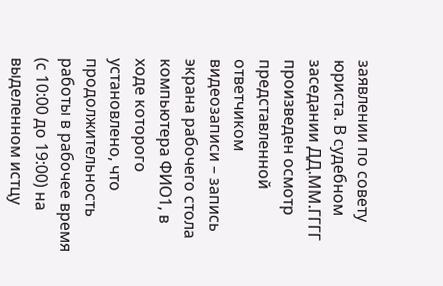заявлении по совету юриста. В судебном заседании ДД.ММ.ГГГГ произведен осмотр представленной ответчиком видеозаписи – запись экрана рабочего стола компьютера ФИО1, в ходе которого установлено, что продолжительность работы в рабочее время (с 10:00 до 19:00) на выделенном истцу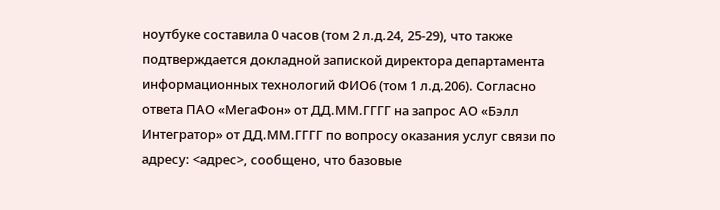ноутбуке составила 0 часов (том 2 л.д.24, 25-29), что также подтверждается докладной запиской директора департамента информационных технологий ФИО6 (том 1 л.д.206). Согласно ответа ПАО «МегаФон» от ДД.ММ.ГГГГ на запрос АО «Бэлл Интегратор» от ДД.ММ.ГГГГ по вопросу оказания услуг связи по адресу: <адрес>, сообщено, что базовые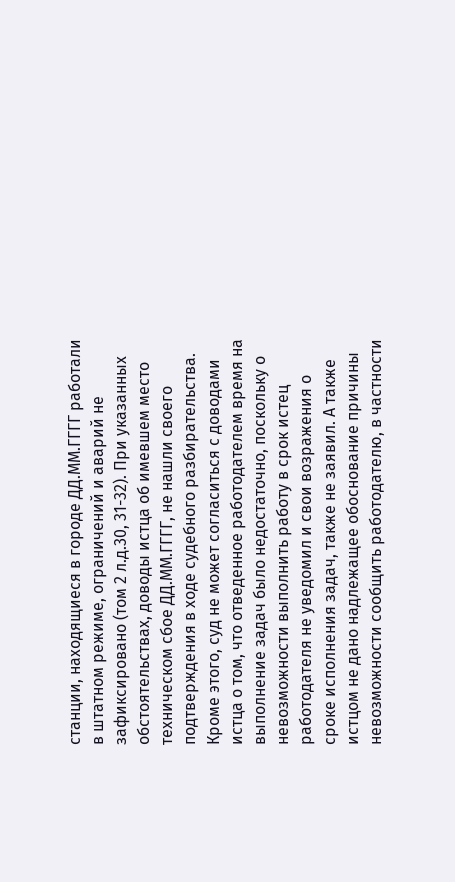станции, находящиеся в городе ДД.ММ.ГГГГ работали в штатном режиме, ограничений и аварий не зафиксировано (том 2 л.д.30, 31-32). При указанных обстоятельствах, доводы истца об имевшем место техническом сбое ДД.ММ.ГГГГ, не нашли своего подтверждения в ходе судебного разбирательства. Кроме этого, суд не может согласиться с доводами истца о том, что отведенное работодателем время на выполнение задач было недостаточно, поскольку о невозможности выполнить работу в срок истец работодателя не уведомил и свои возражения о сроке исполнения задач, также не заявил. А также истцом не дано надлежащее обоснование причины невозможности сообщить работодателю, в частности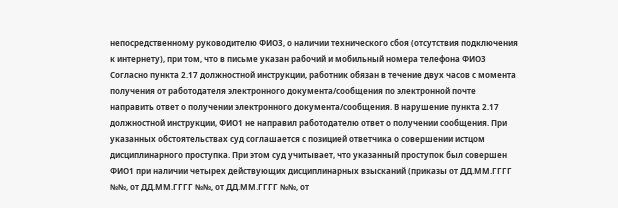непосредственному руководителю ФИО3, о наличии технического сбоя (отсутствия подключения к интернету), при том, что в письме указан рабочий и мобильный номера телефона ФИО3 Согласно пункта 2.17 должностной инструкции, работник обязан в течение двух часов с момента получения от работодателя электронного документа/сообщения по электронной почте направить ответ о получении электронного документа/сообщения. В нарушение пункта 2.17 должностной инструкции, ФИО1 не направил работодателю ответ о получении сообщения. При указанных обстоятельствах суд соглашается с позицией ответчика о совершении истцом дисциплинарного проступка. При этом суд учитывает, что указанный проступок был совершен ФИО1 при наличии четырех действующих дисциплинарных взысканий (приказы от ДД.ММ.ГГГГ №№, от ДД.ММ.ГГГГ №№, от ДД.ММ.ГГГГ №№, от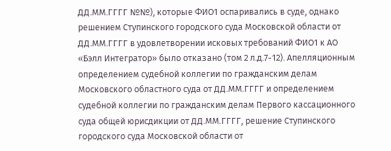ДД.ММ.ГГГГ №№), которые ФИО1 оспаривались в суде, однако решением Ступинского городского суда Московской области от ДД.ММ.ГГГГ в удовлетворении исковых требований ФИО1 к АО «Бэлл Интегратор» было отказано (том 2 л.д.7-12). Апелляционным определением судебной коллегии по гражданским делам Московского областного суда от ДД.ММ.ГГГГ и определением судебной коллегии по гражданским делам Первого кассационного суда общей юрисдикции от ДД.ММ.ГГГГ, решение Ступинского городского суда Московской области от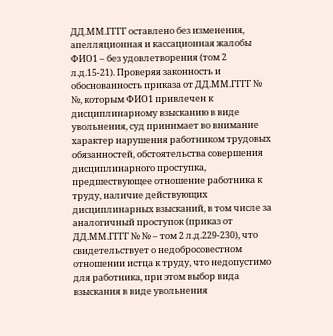ДД.ММ.ГГГГ оставлено без изменения, апелляционная и кассационная жалобы ФИО1 – без удовлетворения (том 2 л.д.15-21). Проверяя законность и обоснованность приказа от ДД.ММ.ГГГГ № №, которым ФИО1 привлечен к дисциплинарному взысканию в виде увольнения, суд принимает во внимание характер нарушения работником трудовых обязанностей, обстоятельства совершения дисциплинарного проступка, предшествующее отношение работника к труду, наличие действующих дисциплинарных взысканий, в том числе за аналогичный проступок (приказ от ДД.ММ.ГГГГ № № – том 2 л.д.229-230), что свидетельствует о недобросовестном отношении истца к труду, что недопустимо для работника, при этом выбор вида взыскания в виде увольнения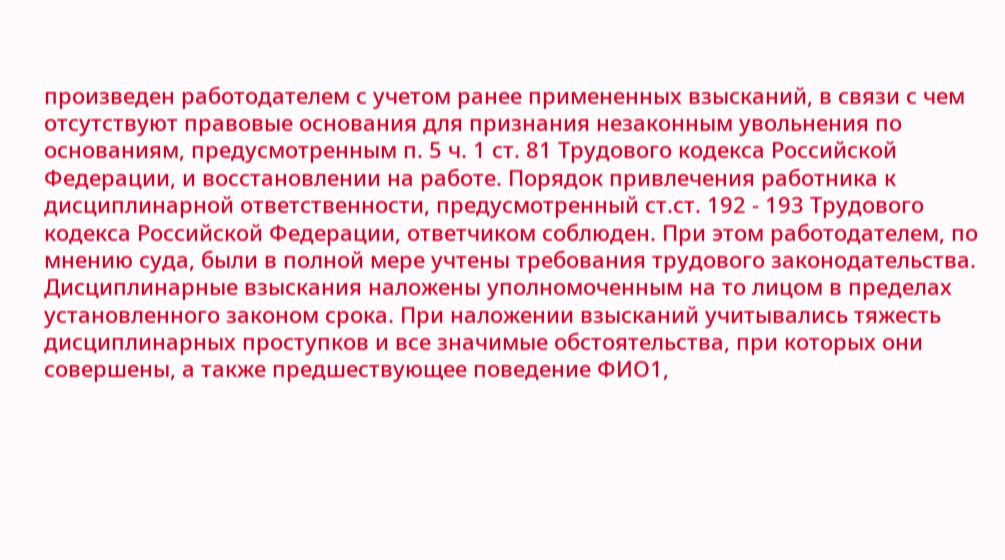произведен работодателем с учетом ранее примененных взысканий, в связи с чем отсутствуют правовые основания для признания незаконным увольнения по основаниям, предусмотренным п. 5 ч. 1 ст. 81 Трудового кодекса Российской Федерации, и восстановлении на работе. Порядок привлечения работника к дисциплинарной ответственности, предусмотренный ст.ст. 192 - 193 Трудового кодекса Российской Федерации, ответчиком соблюден. При этом работодателем, по мнению суда, были в полной мере учтены требования трудового законодательства. Дисциплинарные взыскания наложены уполномоченным на то лицом в пределах установленного законом срока. При наложении взысканий учитывались тяжесть дисциплинарных проступков и все значимые обстоятельства, при которых они совершены, а также предшествующее поведение ФИО1,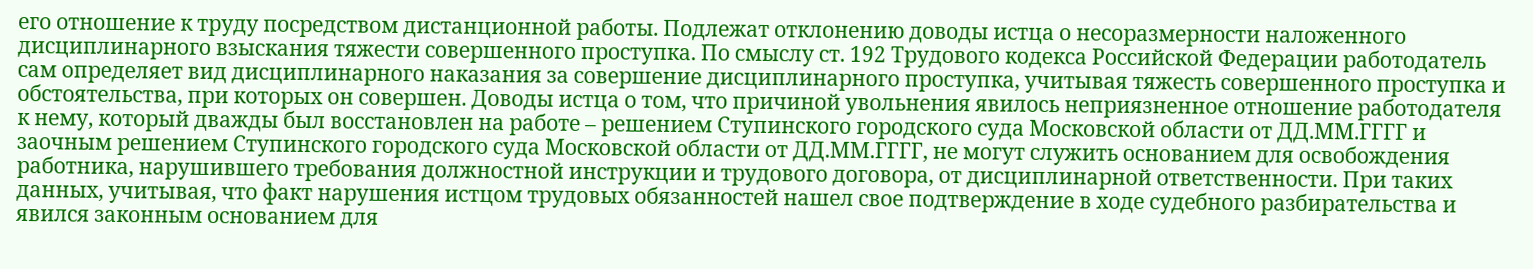его отношение к труду посредством дистанционной работы. Подлежат отклонению доводы истца о несоразмерности наложенного дисциплинарного взыскания тяжести совершенного проступка. По смыслу ст. 192 Трудового кодекса Российской Федерации работодатель сам определяет вид дисциплинарного наказания за совершение дисциплинарного проступка, учитывая тяжесть совершенного проступка и обстоятельства, при которых он совершен. Доводы истца о том, что причиной увольнения явилось неприязненное отношение работодателя к нему, который дважды был восстановлен на работе – решением Ступинского городского суда Московской области от ДД.ММ.ГГГГ и заочным решением Ступинского городского суда Московской области от ДД.ММ.ГГГГ, не могут служить основанием для освобождения работника, нарушившего требования должностной инструкции и трудового договора, от дисциплинарной ответственности. При таких данных, учитывая, что факт нарушения истцом трудовых обязанностей нашел свое подтверждение в ходе судебного разбирательства и явился законным основанием для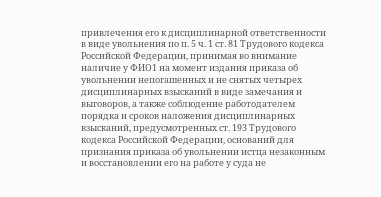привлечения его к дисциплинарной ответственности в виде увольнения по п. 5 ч. 1 ст. 81 Трудового кодекса Российской Федерации, принимая во внимание наличие у ФИО1 на момент издания приказа об увольнении непогашенных и не снятых четырех дисциплинарных взысканий в виде замечания и выговоров, а также соблюдение работодателем порядка и сроков наложения дисциплинарных взысканий, предусмотренных ст. 193 Трудового кодекса Российской Федерации, оснований для признания приказа об увольнении истца незаконным и восстановлении его на работе у суда не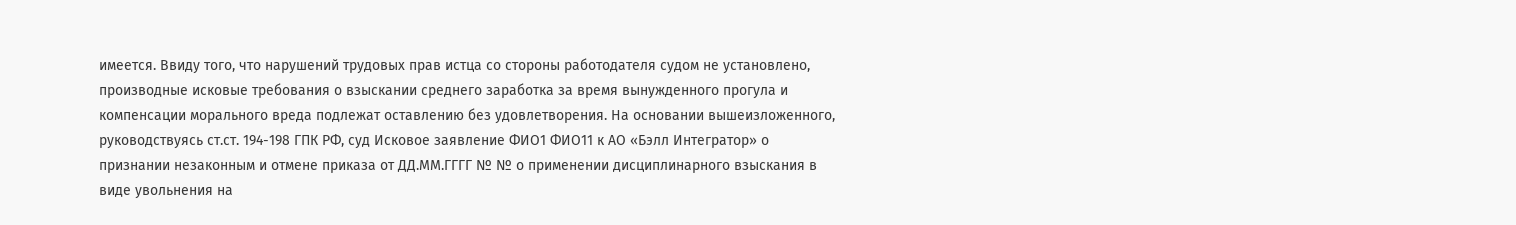имеется. Ввиду того, что нарушений трудовых прав истца со стороны работодателя судом не установлено, производные исковые требования о взыскании среднего заработка за время вынужденного прогула и компенсации морального вреда подлежат оставлению без удовлетворения. На основании вышеизложенного, руководствуясь ст.ст. 194-198 ГПК РФ, суд Исковое заявление ФИО1 ФИО11 к АО «Бэлл Интегратор» о признании незаконным и отмене приказа от ДД.ММ.ГГГГ № № о применении дисциплинарного взыскания в виде увольнения на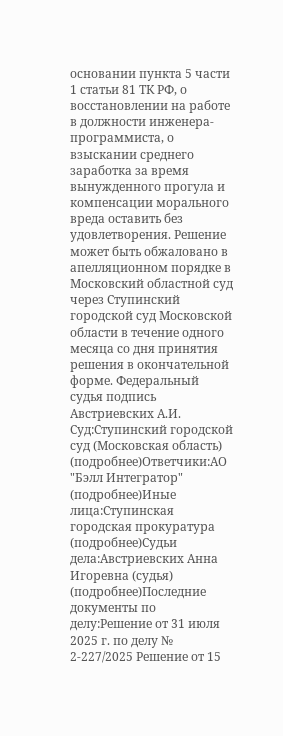основании пункта 5 части 1 статьи 81 ТК РФ, о восстановлении на работе в должности инженера-программиста, о взыскании среднего заработка за время вынужденного прогула и компенсации морального вреда оставить без удовлетворения. Решение может быть обжаловано в апелляционном порядке в Московский областной суд через Ступинский городской суд Московской области в течение одного месяца со дня принятия решения в окончательной форме. Федеральный судья подпись Австриевских А.И. Суд:Ступинский городской суд (Московская область) (подробнее)Ответчики:АО "Бэлл Интегратор" (подробнее)Иные лица:Ступинская городская прокуратура (подробнее)Судьи дела:Австриевских Анна Игоревна (судья) (подробнее)Последние документы по делу:Решение от 31 июля 2025 г. по делу № 2-227/2025 Решение от 15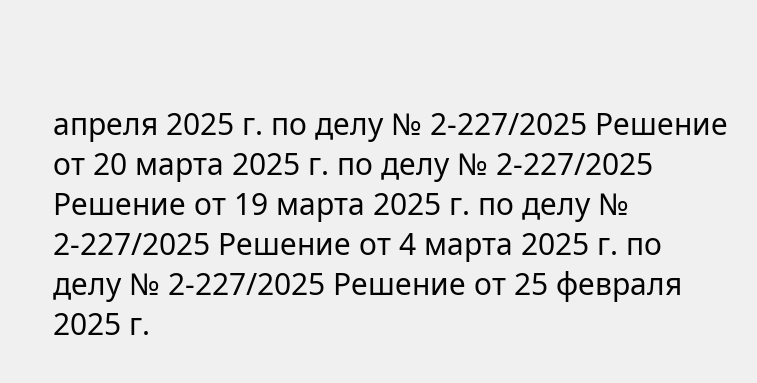апреля 2025 г. по делу № 2-227/2025 Решение от 20 марта 2025 г. по делу № 2-227/2025 Решение от 19 марта 2025 г. по делу № 2-227/2025 Решение от 4 марта 2025 г. по делу № 2-227/2025 Решение от 25 февраля 2025 г.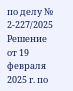по делу № 2-227/2025 Решение от 19 февраля 2025 г. по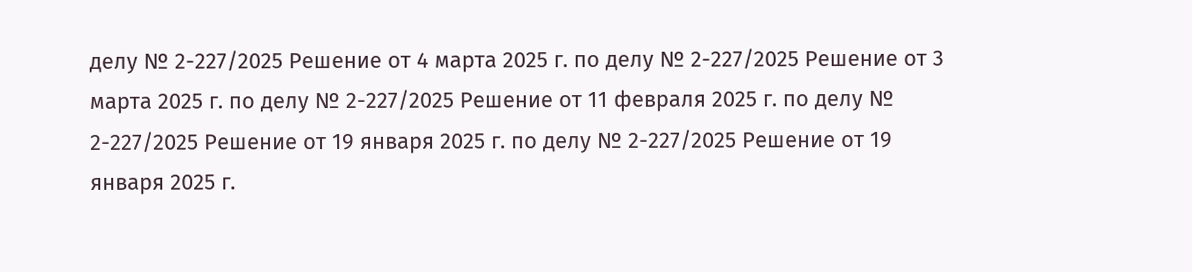делу № 2-227/2025 Решение от 4 марта 2025 г. по делу № 2-227/2025 Решение от 3 марта 2025 г. по делу № 2-227/2025 Решение от 11 февраля 2025 г. по делу № 2-227/2025 Решение от 19 января 2025 г. по делу № 2-227/2025 Решение от 19 января 2025 г.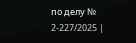по делу № 2-227/2025 |